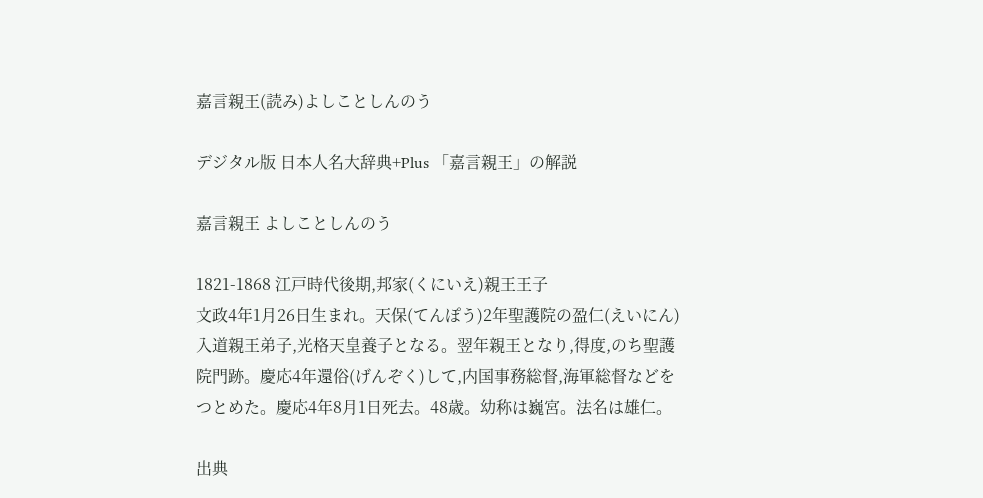嘉言親王(読み)よしことしんのう

デジタル版 日本人名大辞典+Plus 「嘉言親王」の解説

嘉言親王 よしことしんのう

1821-1868 江戸時代後期,邦家(くにいえ)親王王子
文政4年1月26日生まれ。天保(てんぽう)2年聖護院の盈仁(えいにん)入道親王弟子,光格天皇養子となる。翌年親王となり,得度,のち聖護院門跡。慶応4年還俗(げんぞく)して,内国事務総督,海軍総督などをつとめた。慶応4年8月1日死去。48歳。幼称は巍宮。法名は雄仁。

出典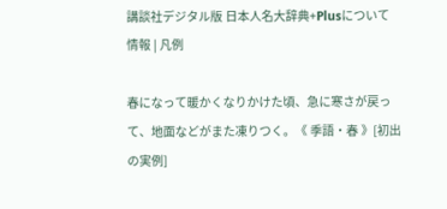講談社デジタル版 日本人名大辞典+Plusについて 情報 | 凡例

春になって暖かくなりかけた頃、急に寒さが戻って、地面などがまた凍りつく。《 季語・春 》[初出の実例]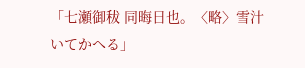「七瀬御秡 同晦日也。〈略〉雪汁いてかへる」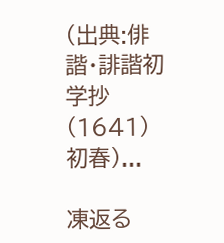(出典:俳諧・誹諧初学抄(1641)初春)...

凍返る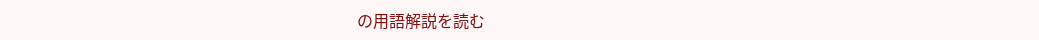の用語解説を読む